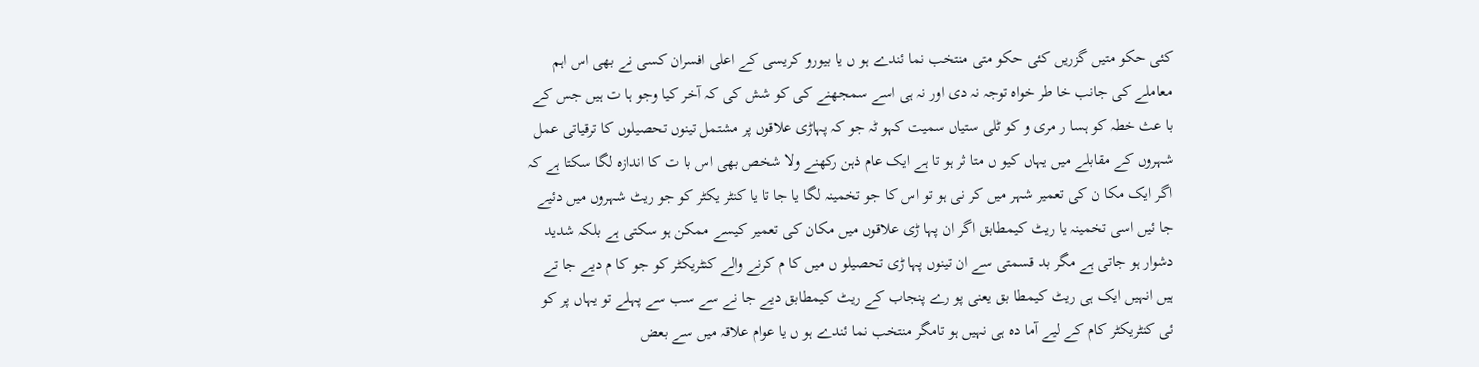کئی حکو متیں گزریں کئی حکو متی منتخب نما ئندے ہو ں یا بیورو کریسی کے اعلی افسران کسی نے بھی اس اہم معاملے کی جانب خا طر خواہ توجہ نہ دی اور نہ ہی اسے سمجھنے کی کو شش کی کہ آخر کیا وجو ہا ت ہیں جس کے با عث خطہ کو ہسا ر مری و کو ٹلی ستیاں سمیت کہو ٹہ جو کہ پہاڑی علاقوں پر مشتمل تینوں تحصیلوں کا ترقیاتی عمل شہروں کے مقابلے میں یہاں کیو ں متا ثر ہو تا ہے ایک عام ذہن رکھنے ولا شخص بھی اس با ت کا اندازہ لگا سکتا ہے کہ اگر ایک مکا ن کی تعمیر شہر میں کر نی ہو تو اس کا جو تخمینہ لگا یا جا تا یا کنٹر یکٹر کو جو ریٹ شہروں میں دئیے جا ئیں اسی تخمینہ یا ریٹ کیمطابق اگر ان پہا ڑی علاقوں میں مکان کی تعمیر کیسے ممکن ہو سکتی ہے بلکہ شدید دشوار ہو جاتی ہے مگر بد قسمتی سے ان تینوں پہا ڑی تحصیلو ں میں کا م کرنے والے کنٹریکٹر کو جو کا م دیے جا تے ہیں انہیں ایک ہی ریٹ کیمطا بق یعنی پو رے پنجاب کے ریٹ کیمطابق دیے جا نے سے سب سے پہلے تو یہاں پر کو ئی کنٹریکٹر کام کے لیے آما دہ ہی نہیں ہو تامگر منتخب نما ئندے ہو ں یا عوام علاقہ میں سے بعض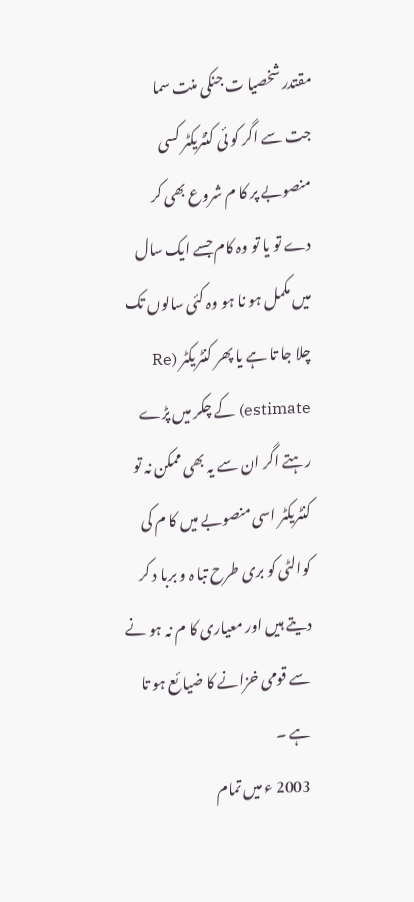مقتدر شخصیا ت جنکی منت سما جت سے اگر کو ئی کنٹریکٹر کسی منصوبے پر کا م شروع بھی کر دے تو یا تو وہ کام جسے ایک سال میں مکمل ہو نا ہو وہ کئی سالوں تک چلا جا تا ہے یا پھر کنٹریکٹر (Re estimate) کے چکر میں پڑے رہتے اگر ان سے یہ بھی ممکن نہ تو کنٹریکٹر اسی منصوبے میں کا م کی کوالٹی کو بری طرح تبا ہ و بربا د کر دیتے ہیں اور معیاری کا م نہ ہو نے سے قومی خزانے کا ضیا ئع ہو تا ہے ۔
2003 ء میں تمام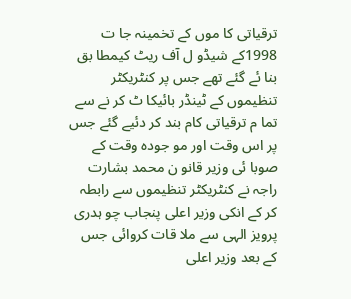ترقیاتی کا موں کے تخمینہ جا ت 1998کے شیڈو ل آف ریٹ کیمطا بق بنا ئے گئے تھے جس پر کنٹریکٹر تنظیموں کے ٹینڈر بائیکا ٹ کر نے سے تما م ترقیاتی کام بند کر دئیے گئے جس پر اس وقت اور مو جودہ وقت کے صوبا ئی وزیر قانو ن محمد بشارت راجہ نے کنٹریکٹر تنظیموں سے رابطہ کر کے انکی وزیر اعلی پنجاب چو ہدری پرویز الہی سے ملا قات کروائی جس کے بعد وزیر اعلی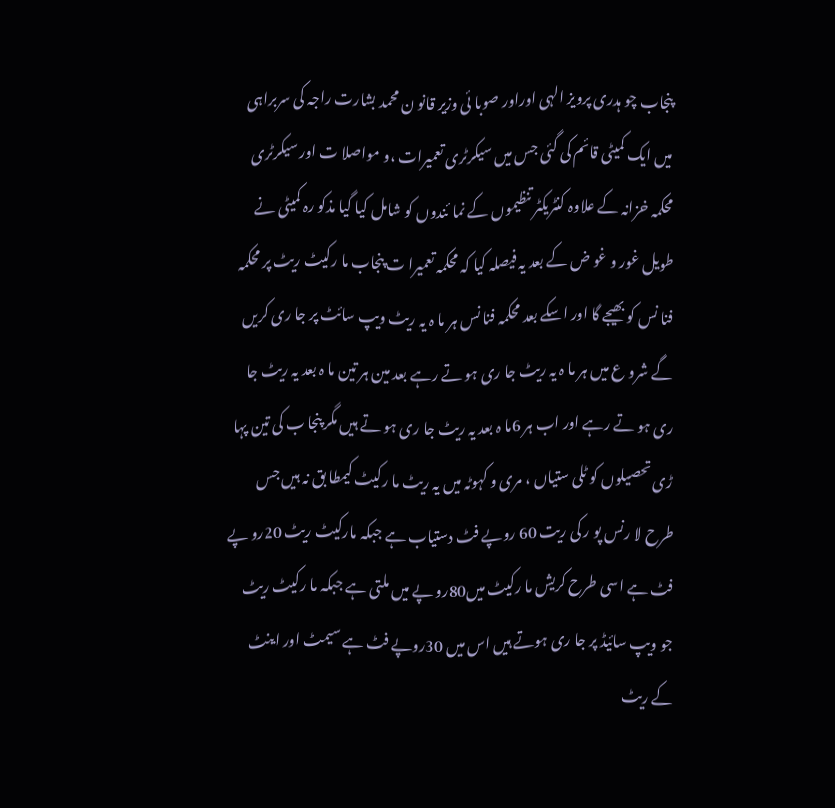پنجاب چو ہدری پرویز الہی اوراور صوبا ئی وزیر قانو ن محمد بشارت راجہ کی سربراہی میں ایک کمیٹی قائم کی گئی جس میں سیکرٹری تعمیرات ،و مواصلا ت اور سیکرٹری محکمہ خزانہ کے علاوہ کنٹریکٹر تنظیموں کے نما ئندوں کو شامل کیا گیا مذکو رہ کمیٹی نے طویل غور و غو ض کے بعد یہ فیصلہ کیا کہ محکمہ تعمیرا ت پنجاب ما رکیٹ ریٹ پر محکمہ فنا نس کو بھیجے گا اور اسکے بعد محکمہ فنا نس ہر ما ہ یہ ریٹ ویپ سائٹ پر جا ری کریں گے شرو ع میں ہر ما ہ یہ ریٹ جا ری ہو تے رہے بعد مین ہر تین ما ہ بعد یہ ریٹ جا ری ہو تے رہے اور اب ہر 6ما ہ بعد یہ ریٹ جا ری ہو تے ہیں مگر پنجا ب کی تین پہا ڑی تحصیلوں کو ٹلی ستیاں ، مری و کہوٹہ میں یہ ریٹ ما رکیٹ کیمطا بق نہ ہیں جس طرح لا رنس پو ر کی ریت 60 روپے فٹ دستیاب ہے جبکہ مارکیٹ ریٹ 20رو پے فٹ ہے اسی طرح کریش ما رکیٹ میں80رو پے میں ملتی ہے جبکہ ما رکیٹ ریٹ جو ویپ سائیڈ پر جا ری ہوتے ہیں اس میں 30روپے فٹ ہے سیمٹ اور اینٹ کے ریٹ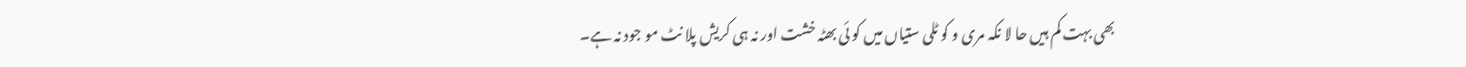بھی بہت کم ہیں حا لا نکہ مری و کو ٹلی ستیاں میں کو ئی بھٹہ خشت اور نہ ہی کریش پلا نٹ مو جود نہ ہے۔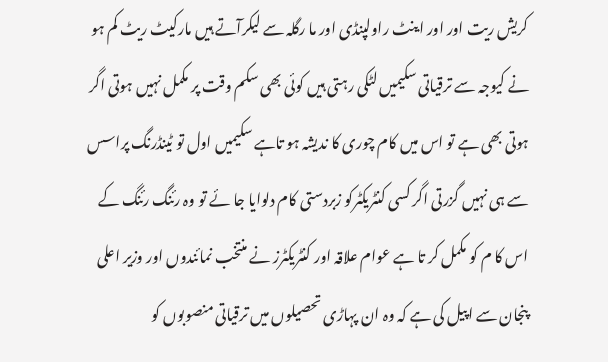کریش ریت اور اور اینٹ راولپنڈی اور ما رگلہ سے لیکرآتے ہیں مارکیٹ ریٹ کم ہو نے کیوجہ سے ترقیاتی سکیمیں لٹکی رہتی ہیں کوئی بھی سکم وقت پر مکمل نہیں ہوتی اگر ہوتی بھی ہے تو اس میں کام چوری کا ندیشہ ہو تاہے سکیمیں اول تو ٹینڈرنگ پراسس سے ہی نہیں گزرتی اگر کسی کنٹریکٹرکو زبردستی کام دلوایا جا ئے تو وہ رئنگ رئنگ کے اس کا م کو مکمل کر تا ہے عوام علاقہ اور کنٹریکٹرز نے منتخب نمائندوں اور وزیر اعلی پنجان سے اپیل کی ہے کہ وہ ان پہاڑی تحصیلوں میں ترقیاتی منصوبوں کو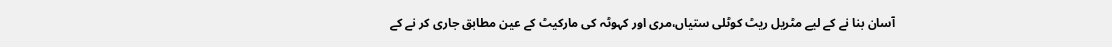آسان بنا نے کے لیے مٹریل ریٹ کوٹلی ستیاں،مری اور کہوٹہ کی مارکیٹ کے عین مطابق جاری کر نے کے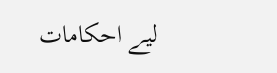لیے احکامات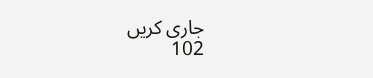جاری کریں
102